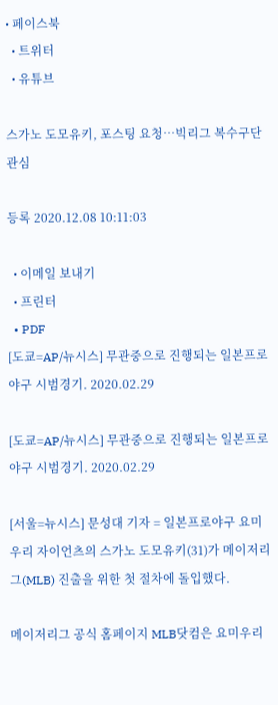• 페이스북
  • 트위터
  • 유튜브

스가노 도모유키, 포스팅 요청…빅리그 복수구단 관심

등록 2020.12.08 10:11:03

  • 이메일 보내기
  • 프린터
  • PDF
[도쿄=AP/뉴시스] 무관중으로 진행되는 일본프로야구 시범경기. 2020.02.29

[도쿄=AP/뉴시스] 무관중으로 진행되는 일본프로야구 시범경기. 2020.02.29

[서울=뉴시스] 문성대 기자 = 일본프로야구 요미우리 자이언츠의 스가노 도모유키(31)가 메이저리그(MLB) 진출을 위한 첫 절차에 돌입했다.

메이저리그 공식 홈페이지 MLB닷컴은 요미우리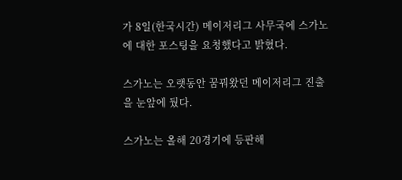가 8일(한국시간) 메이저리그 사무국에 스가노에 대한 포스팅을 요청했다고 밝혔다.

스가노는 오랫동안 꿈꿔왔던 메이저리그 진출을 눈앞에 뒀다.

스가노는 올해 20경기에 등판해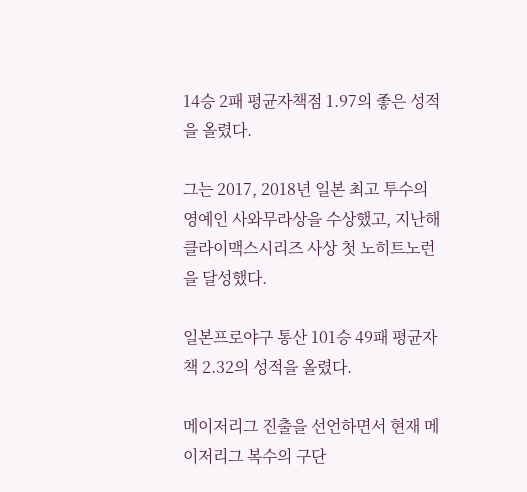14승 2패 평균자책점 1.97의 좋은 성적을 올렸다.

그는 2017, 2018년 일본 최고 투수의 영예인 사와무라상을 수상했고, 지난해 클라이맥스시리즈 사상 첫 노히트노런을 달성했다.

일본프로야구 통산 101승 49패 평균자책 2.32의 성적을 올렸다.

메이저리그 진출을 선언하면서 현재 메이저리그 복수의 구단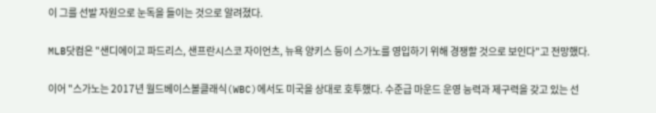이 그를 선발 자원으로 눈독을 들이는 것으로 알려졌다.

MLB닷컴은 "샌디에이고 파드리스, 샌프란시스코 자이언츠, 뉴욕 양키스 등이 스가노를 영입하기 위해 경쟁할 것으로 보인다"고 전망했다.

이어 "스가노는 2017년 월드베이스볼클래식(WBC)에서도 미국을 상대로 호투했다. 수준급 마운드 운영 능력과 제구력을 갖고 있는 선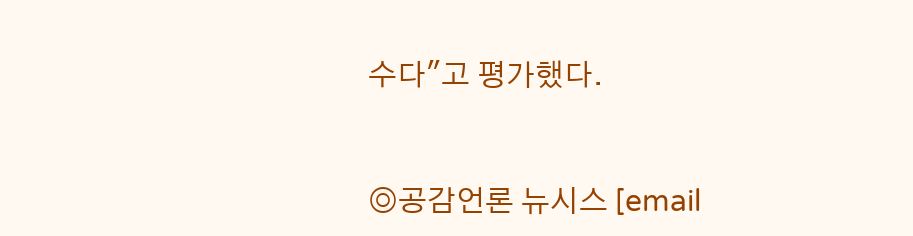수다"고 평가했다.


◎공감언론 뉴시스 [email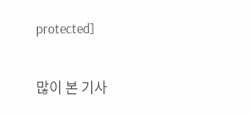protected]

많이 본 기사